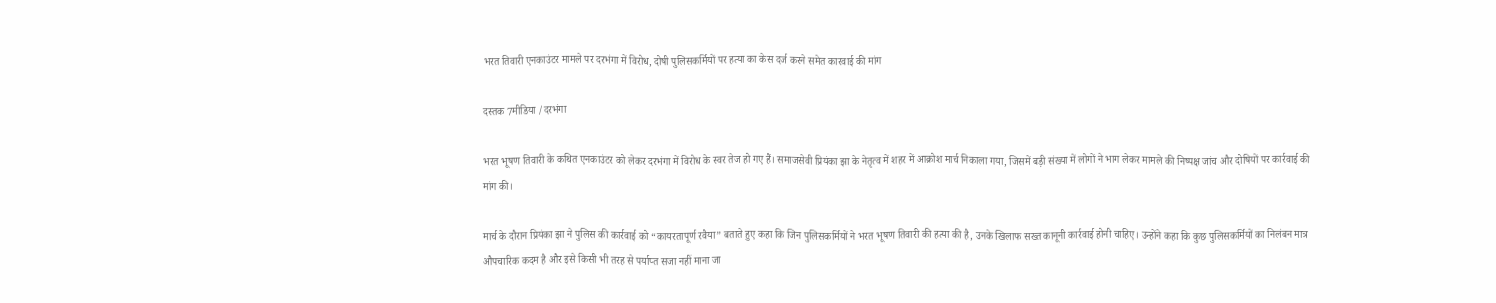भरत तिवारी एनकाउंटर मामले पर दरभंगा में विरोध, दोषी पुलिसकर्मियों पर हत्या का केस दर्ज करने समेत कारवाई की मांग

दस्तक 7मीडिया /दरभंगा

भरत भूषण तिवारी के कथित एनकाउंटर को लेकर दरभंगा में विरोध के स्वर तेज हो गए हैं। समाजसेवी प्रियंका झा के नेतृत्व में शहर में आक्रोश मार्च निकाला गया, जिसमें बड़ी संख्या में लोगों ने भाग लेकर मामले की निष्पक्ष जांच और दोषियों पर कार्रवाई की मांग की।

मार्च के दौरान प्रियंका झा ने पुलिस की कार्रवाई को “कायरतापूर्ण रवैया” बताते हुए कहा कि जिन पुलिसकर्मियों ने भरत भूषण तिवारी की हत्या की है, उनके खिलाफ सख्त कानूनी कार्रवाई होनी चाहिए। उन्होंने कहा कि कुछ पुलिसकर्मियों का निलंबन मात्र औपचारिक कदम है और इसे किसी भी तरह से पर्याप्त सजा नहीं माना जा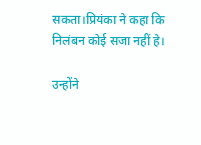सकता।प्रियंका ने कहा कि निलंबन कोई सजा नहीं हे।

उन्होंने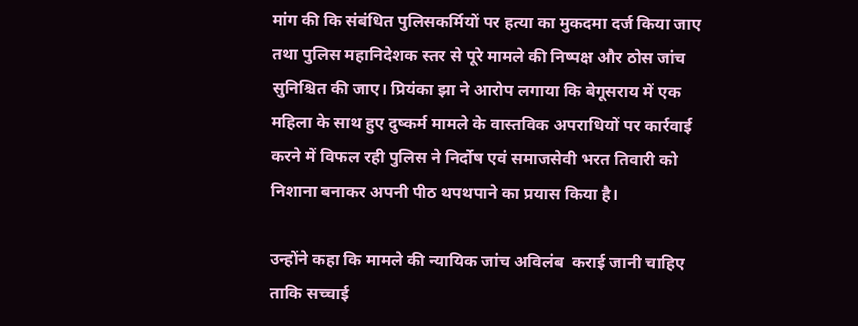मांग की कि संबंधित पुलिसकर्मियों पर हत्या का मुकदमा दर्ज किया जाए तथा पुलिस महानिदेशक स्तर से पूरे मामले की निष्पक्ष और ठोस जांच सुनिश्चित की जाए। प्रियंका झा ने आरोप लगाया कि बेगूसराय में एक महिला के साथ हुए दुष्कर्म मामले के वास्तविक अपराधियों पर कार्रवाई करने में विफल रही पुलिस ने निर्दोष एवं समाजसेवी भरत तिवारी को निशाना बनाकर अपनी पीठ थपथपाने का प्रयास किया है।

उन्होंने कहा कि मामले की न्यायिक जांच अविलंब  कराई जानी चाहिए ताकि सच्चाई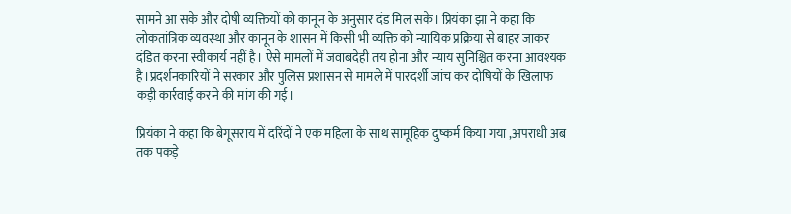सामने आ सके और दोषी व्यक्तियों को कानून के अनुसार दंड मिल सके। प्रियंका झा ने कहा कि लोकतांत्रिक व्यवस्था और कानून के शासन में किसी भी व्यक्ति को न्यायिक प्रक्रिया से बाहर जाकर दंडित करना स्वीकार्य नहीं है। ऐसे मामलों में जवाबदेही तय होना और न्याय सुनिश्चित करना आवश्यक है।प्रदर्शनकारियों ने सरकार और पुलिस प्रशासन से मामले में पारदर्शी जांच कर दोषियों के खिलाफ कड़ी कार्रवाई करने की मांग की गई।

प्रियंका ने कहा कि बेगूसराय में दरिंदों ने एक महिला के साथ सामूहिक दुष्कर्म किया गया ,अपराधी अब तक पकड़े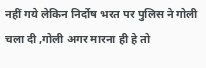नहीं गये लेकिन निर्दोष भरत पर पुलिस ने गोली चला दी ,गोली अगर मारना ही हे तो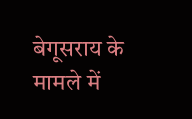बेगूसराय के मामले में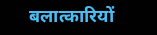बलात्कारियों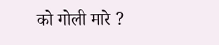को गोली मारे ?